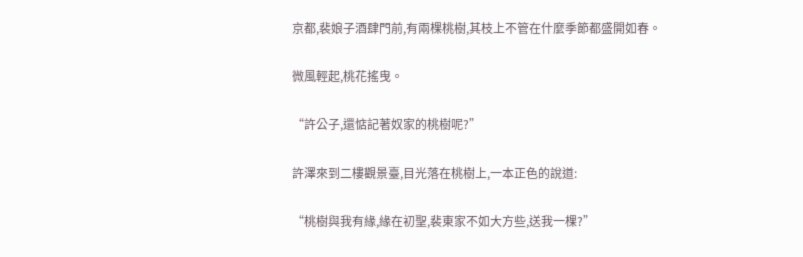京都,裴娘子酒肆門前,有兩棵桃樹,其枝上不管在什麼季節都盛開如春。

微風輕起,桃花搖曳。

“許公子,還惦記著奴家的桃樹呢?”

許澤來到二樓觀景臺,目光落在桃樹上,一本正色的說道:

“桃樹與我有緣,緣在初聖,裴東家不如大方些,送我一棵?”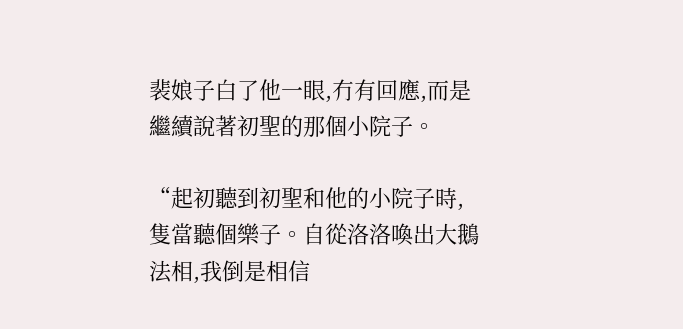裴娘子白了他一眼,冇有回應,而是繼續說著初聖的那個小院子。

“起初聽到初聖和他的小院子時,隻當聽個樂子。自從洛洛喚出大鵝法相,我倒是相信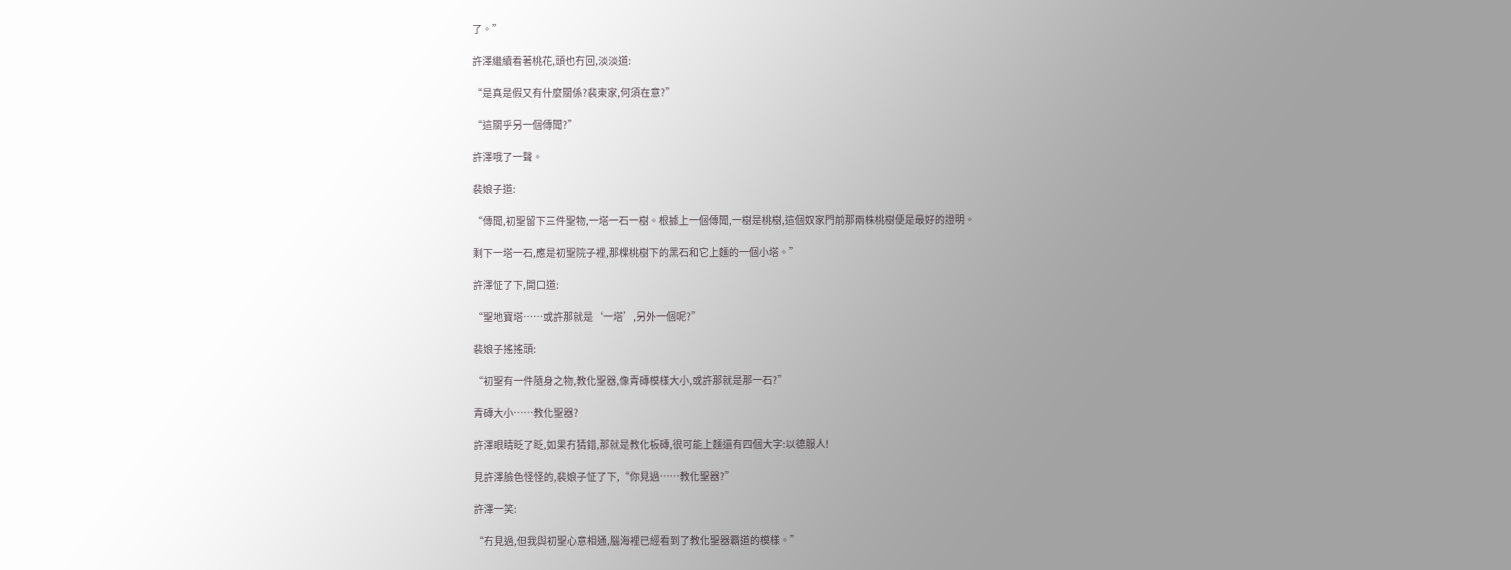了。”

許澤繼續看著桃花,頭也冇回,淡淡道:

“是真是假又有什麼關係?裴東家,何須在意?”

“這關乎另一個傳聞?”

許澤哦了一聲。

裴娘子道:

“傳聞,初聖留下三件聖物,一塔一石一樹。根據上一個傳聞,一樹是桃樹,這個奴家門前那兩株桃樹便是最好的證明。

剩下一塔一石,應是初聖院子裡,那棵桃樹下的黑石和它上麵的一個小塔。”

許澤怔了下,開口道:

“聖地寶塔……或許那就是‘一塔’,另外一個呢?”

裴娘子搖搖頭:

“初聖有一件隨身之物,教化聖器,像青磚模樣大小,或許那就是那一石?”

青磚大小……教化聖器?

許澤眼睛眨了眨,如果冇猜錯,那就是教化板磚,很可能上麵還有四個大字:以德服人!

見許澤臉色怪怪的,裴娘子怔了下,“你見過……教化聖器?”

許澤一笑:

“冇見過,但我與初聖心意相通,腦海裡已經看到了教化聖器霸道的模樣。”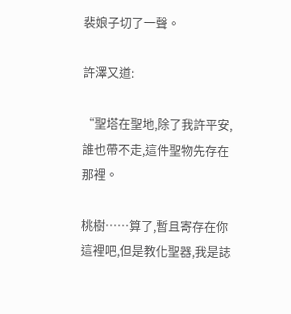裴娘子切了一聲。

許澤又道:

“聖塔在聖地,除了我許平安,誰也帶不走,這件聖物先存在那裡。

桃樹……算了,暫且寄存在你這裡吧,但是教化聖器,我是誌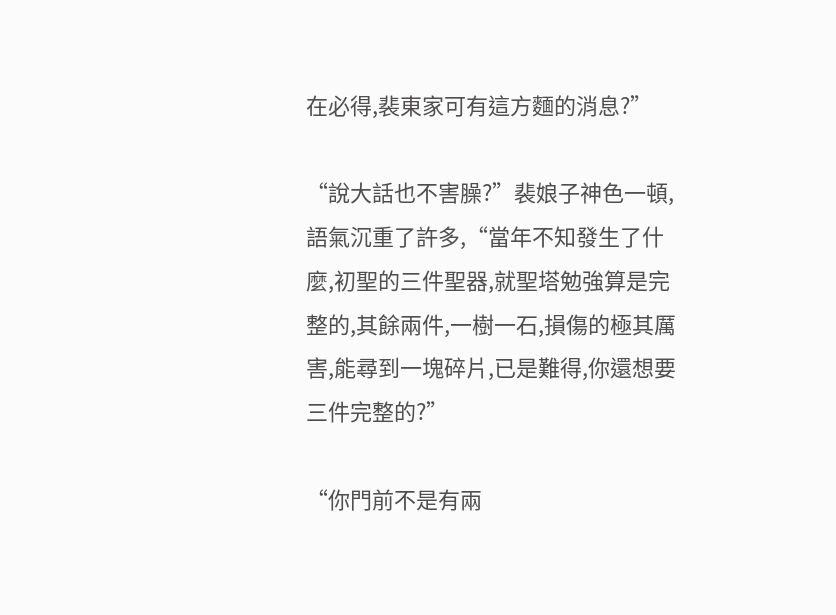在必得,裴東家可有這方麵的消息?”

“說大話也不害臊?”裴娘子神色一頓,語氣沉重了許多,“當年不知發生了什麼,初聖的三件聖器,就聖塔勉強算是完整的,其餘兩件,一樹一石,損傷的極其厲害,能尋到一塊碎片,已是難得,你還想要三件完整的?”

“你門前不是有兩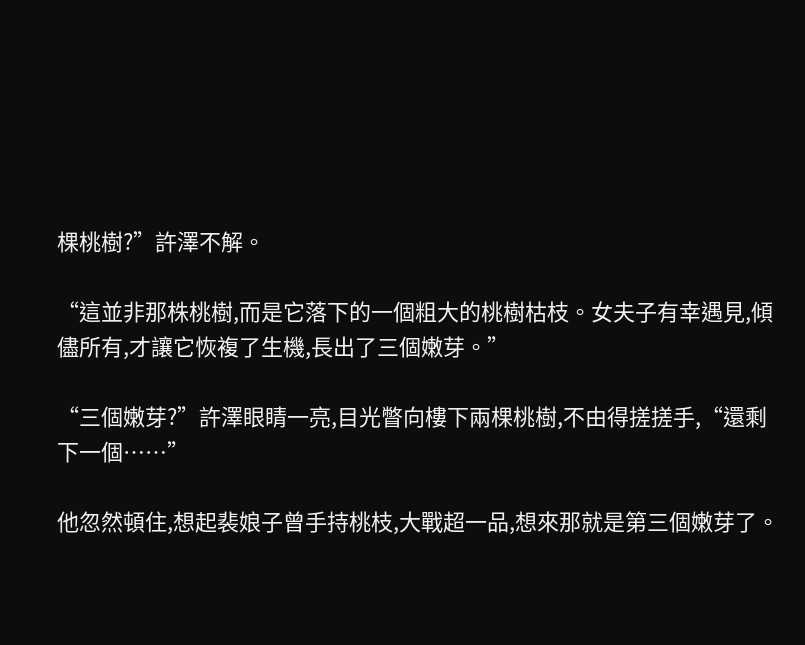棵桃樹?”許澤不解。

“這並非那株桃樹,而是它落下的一個粗大的桃樹枯枝。女夫子有幸遇見,傾儘所有,才讓它恢複了生機,長出了三個嫩芽。”

“三個嫩芽?”許澤眼睛一亮,目光瞥向樓下兩棵桃樹,不由得搓搓手,“還剩下一個……”

他忽然頓住,想起裴娘子曾手持桃枝,大戰超一品,想來那就是第三個嫩芽了。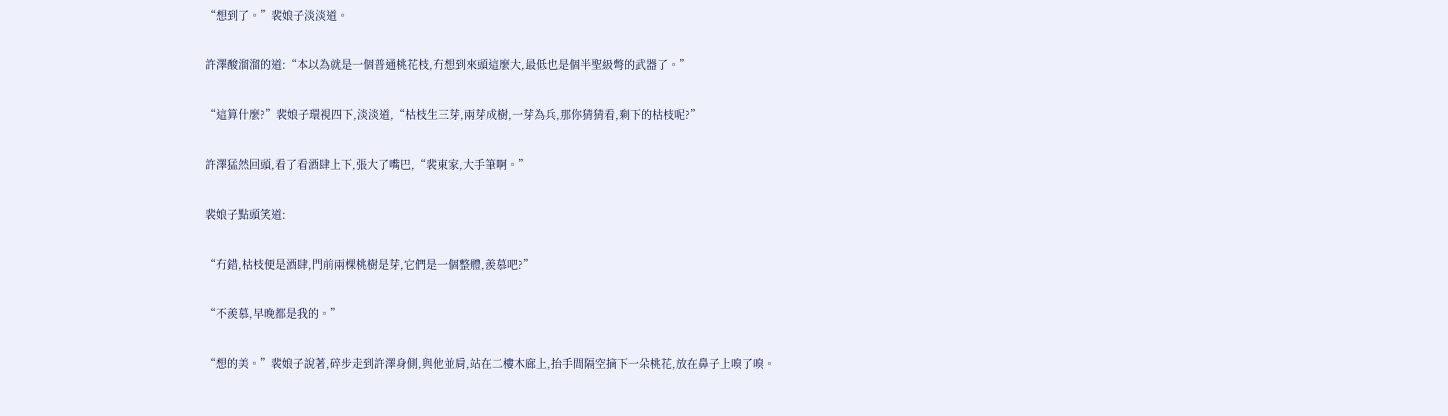“想到了。”裴娘子淡淡道。

許澤酸溜溜的道:“本以為就是一個普通桃花枝,冇想到來頭這麼大,最低也是個半聖級彆的武器了。”

“這算什麼?”裴娘子環視四下,淡淡道,“枯枝生三芽,兩芽成樹,一芽為兵,那你猜猜看,剩下的枯枝呢?”

許澤猛然回頭,看了看酒肆上下,張大了嘴巴,“裴東家,大手筆啊。”

裴娘子點頭笑道:

“冇錯,枯枝便是酒肆,門前兩棵桃樹是芽,它們是一個整體,羨慕吧?”

“不羨慕,早晚都是我的。”

“想的美。”裴娘子說著,碎步走到許澤身側,與他並肩,站在二樓木廊上,抬手間隔空摘下一朵桃花,放在鼻子上嗅了嗅。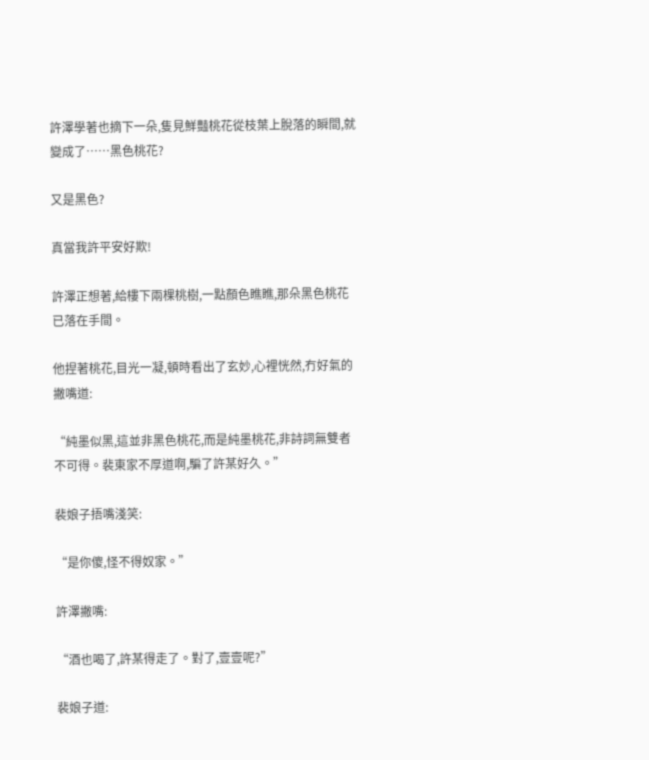許澤學著也摘下一朵,隻見鮮豔桃花從枝葉上脫落的瞬間,就變成了……黑色桃花?

又是黑色?

真當我許平安好欺!

許澤正想著,給樓下兩棵桃樹,一點顏色瞧瞧,那朵黑色桃花已落在手間。

他捏著桃花,目光一凝,頓時看出了玄妙,心裡恍然,冇好氣的撇嘴道:

“純墨似黑,這並非黑色桃花,而是純墨桃花,非詩詞無雙者不可得。裴東家不厚道啊,騙了許某好久。”

裴娘子捂嘴淺笑:

“是你傻,怪不得奴家。”

許澤撇嘴:

“酒也喝了,許某得走了。對了,壹壹呢?”

裴娘子道: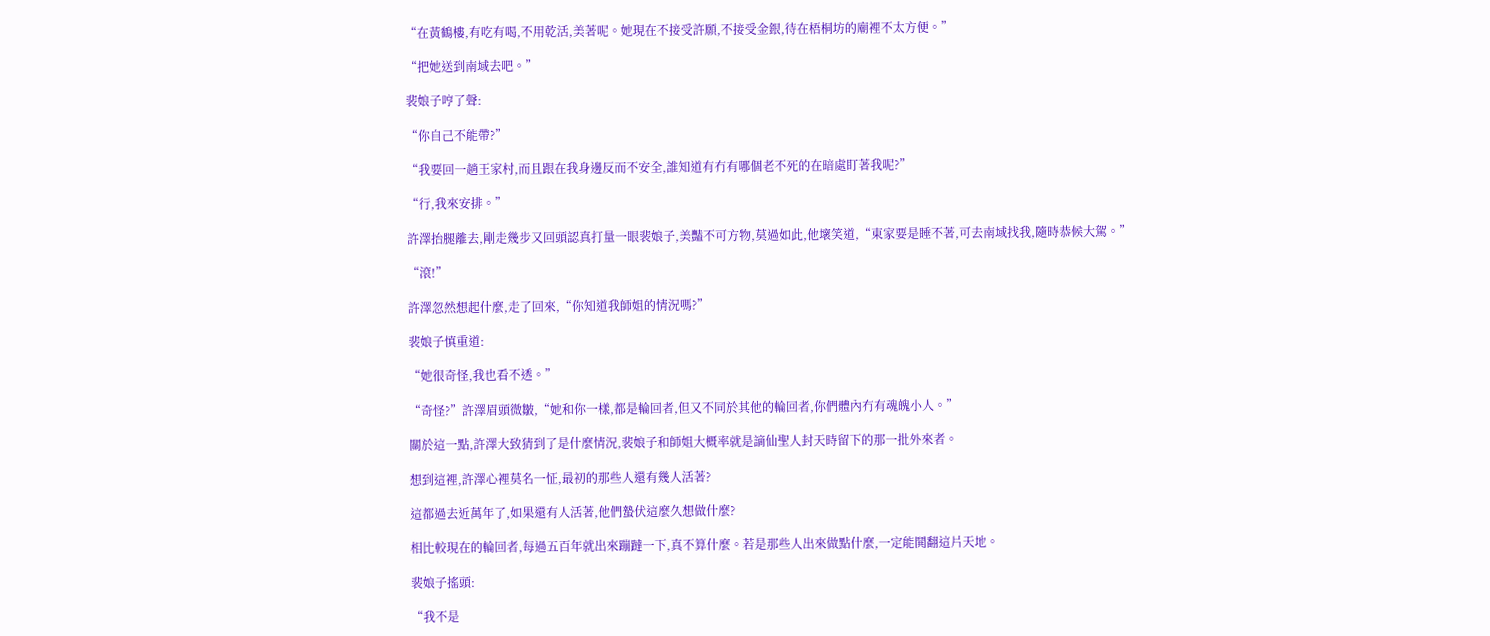“在黃鶴樓,有吃有喝,不用乾活,美著呢。她現在不接受許願,不接受金銀,待在梧桐坊的廟裡不太方便。”

“把她送到南域去吧。”

裴娘子哼了聲:

“你自己不能帶?”

“我要回一趟王家村,而且跟在我身邊反而不安全,誰知道有冇有哪個老不死的在暗處盯著我呢?”

“行,我來安排。”

許澤抬腿離去,剛走幾步又回頭認真打量一眼裴娘子,美豔不可方物,莫過如此,他壞笑道,“東家要是睡不著,可去南域找我,隨時恭候大駕。”

“滾!”

許澤忽然想起什麼,走了回來,“你知道我師姐的情況嗎?”

裴娘子慎重道:

“她很奇怪,我也看不透。”

“奇怪?”許澤眉頭微皺,“她和你一樣,都是輪回者,但又不同於其他的輪回者,你們體內冇有魂魄小人。”

關於這一點,許澤大致猜到了是什麼情況,裴娘子和師姐大概率就是謫仙聖人封天時留下的那一批外來者。

想到這裡,許澤心裡莫名一怔,最初的那些人還有幾人活著?

這都過去近萬年了,如果還有人活著,他們蟄伏這麼久想做什麼?

相比較現在的輪回者,每過五百年就出來蹦躂一下,真不算什麼。若是那些人出來做點什麼,一定能鬨翻這片天地。

裴娘子搖頭:

“我不是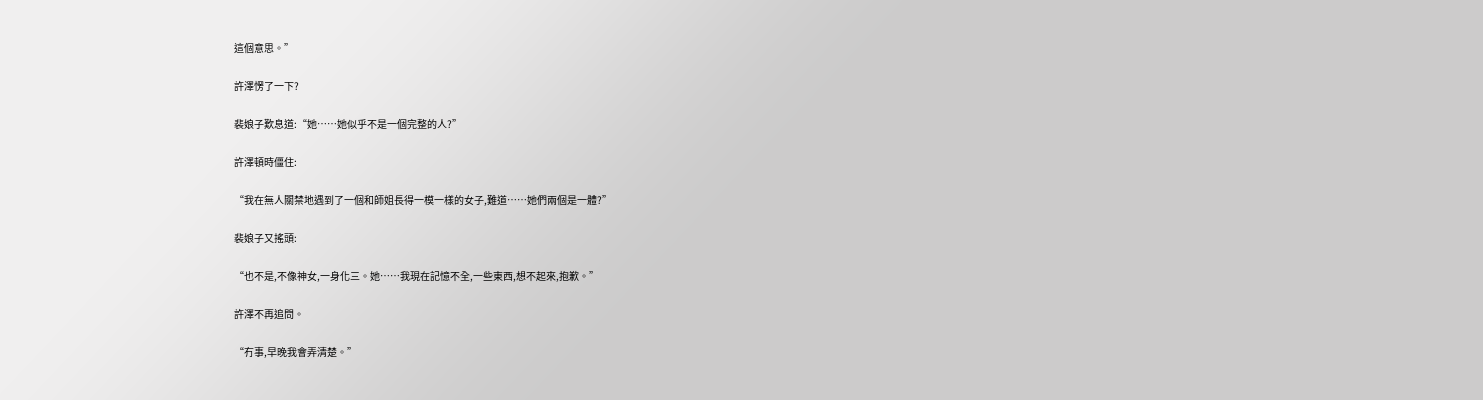這個意思。”

許澤愣了一下?

裴娘子歎息道:“她……她似乎不是一個完整的人?”

許澤頓時僵住:

“我在無人關禁地遇到了一個和師姐長得一模一樣的女子,難道……她們兩個是一體?”

裴娘子又搖頭:

“也不是,不像神女,一身化三。她……我現在記憶不全,一些東西,想不起來,抱歉。”

許澤不再追問。

“冇事,早晚我會弄清楚。”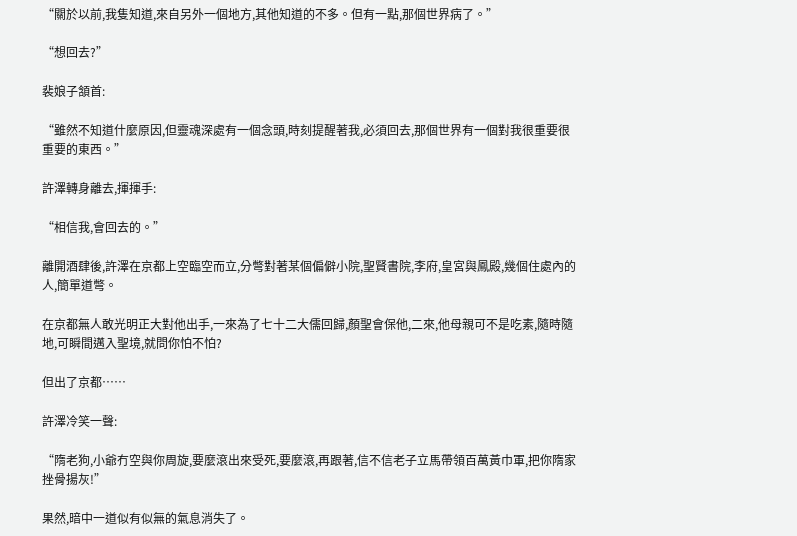“關於以前,我隻知道,來自另外一個地方,其他知道的不多。但有一點,那個世界病了。”

“想回去?”

裴娘子頷首:

“雖然不知道什麼原因,但靈魂深處有一個念頭,時刻提醒著我,必須回去,那個世界有一個對我很重要很重要的東西。”

許澤轉身離去,揮揮手:

“相信我,會回去的。”

離開酒肆後,許澤在京都上空臨空而立,分彆對著某個偏僻小院,聖賢書院,李府,皇宮與鳳殿,幾個住處內的人,簡單道彆。

在京都無人敢光明正大對他出手,一來為了七十二大儒回歸,顏聖會保他,二來,他母親可不是吃素,隨時隨地,可瞬間邁入聖境,就問你怕不怕?

但出了京都……

許澤冷笑一聲:

“隋老狗,小爺冇空與你周旋,要麼滾出來受死,要麼滾,再跟著,信不信老子立馬帶領百萬黃巾軍,把你隋家挫骨揚灰!”

果然,暗中一道似有似無的氣息消失了。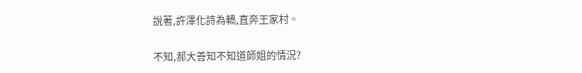說著,許澤化詩為轎,直奔王家村。

不知,郝大善知不知道師姐的情況?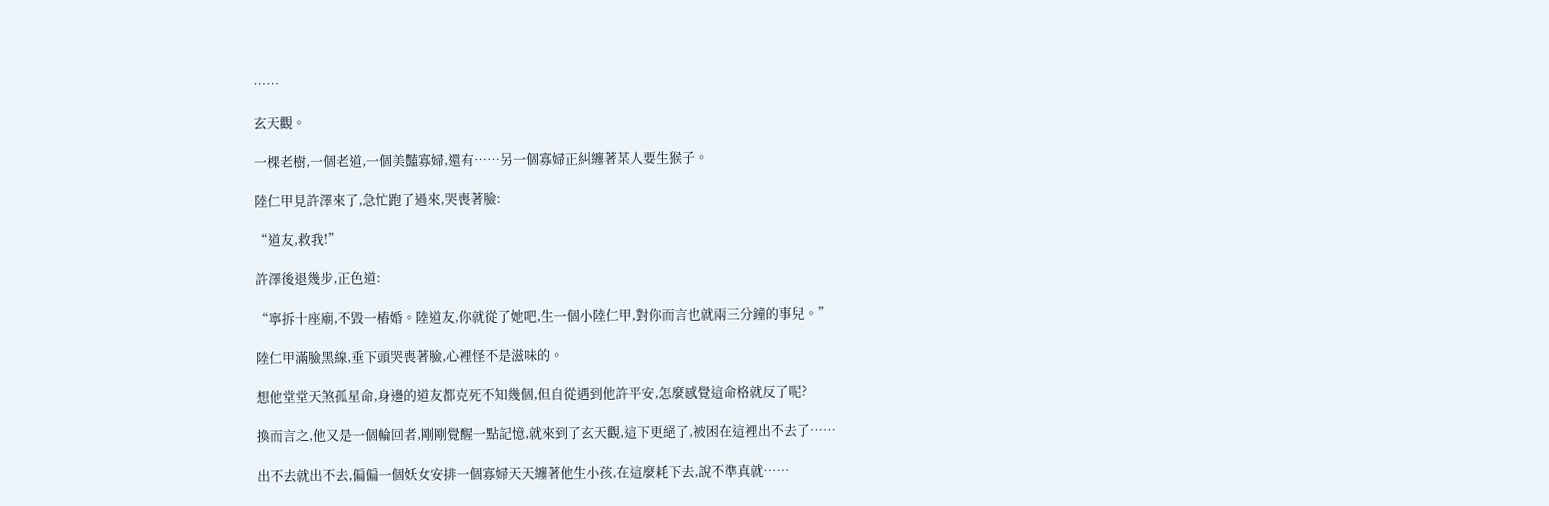……

玄天觀。

一棵老樹,一個老道,一個美豔寡婦,還有……另一個寡婦正糾纏著某人要生猴子。

陸仁甲見許澤來了,急忙跑了過來,哭喪著臉:

“道友,救我!”

許澤後退幾步,正色道:

“寧拆十座廟,不毀一樁婚。陸道友,你就從了她吧,生一個小陸仁甲,對你而言也就兩三分鐘的事兒。”

陸仁甲滿臉黑線,垂下頭哭喪著臉,心裡怪不是滋味的。

想他堂堂天煞孤星命,身邊的道友都克死不知幾個,但自從遇到他許平安,怎麼感覺這命格就反了呢?

換而言之,他又是一個輪回者,剛剛覺醒一點記憶,就來到了玄天觀,這下更絕了,被困在這裡出不去了……

出不去就出不去,偏偏一個妖女安排一個寡婦天天纏著他生小孩,在這麼耗下去,說不準真就……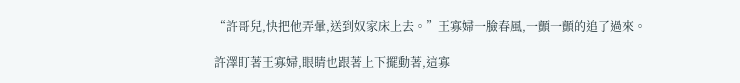“許哥兒,快把他弄暈,送到奴家床上去。”王寡婦一臉春風,一顫一顫的追了過來。

許澤盯著王寡婦,眼睛也跟著上下擺動著,這寡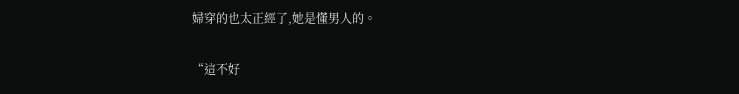婦穿的也太正經了,她是懂男人的。

“這不好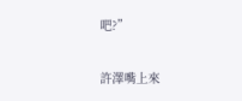吧?”

許澤嘴上來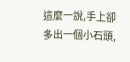這麼一說,手上卻多出一個小石頭,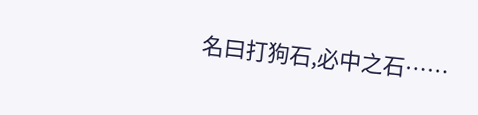名曰打狗石,必中之石……